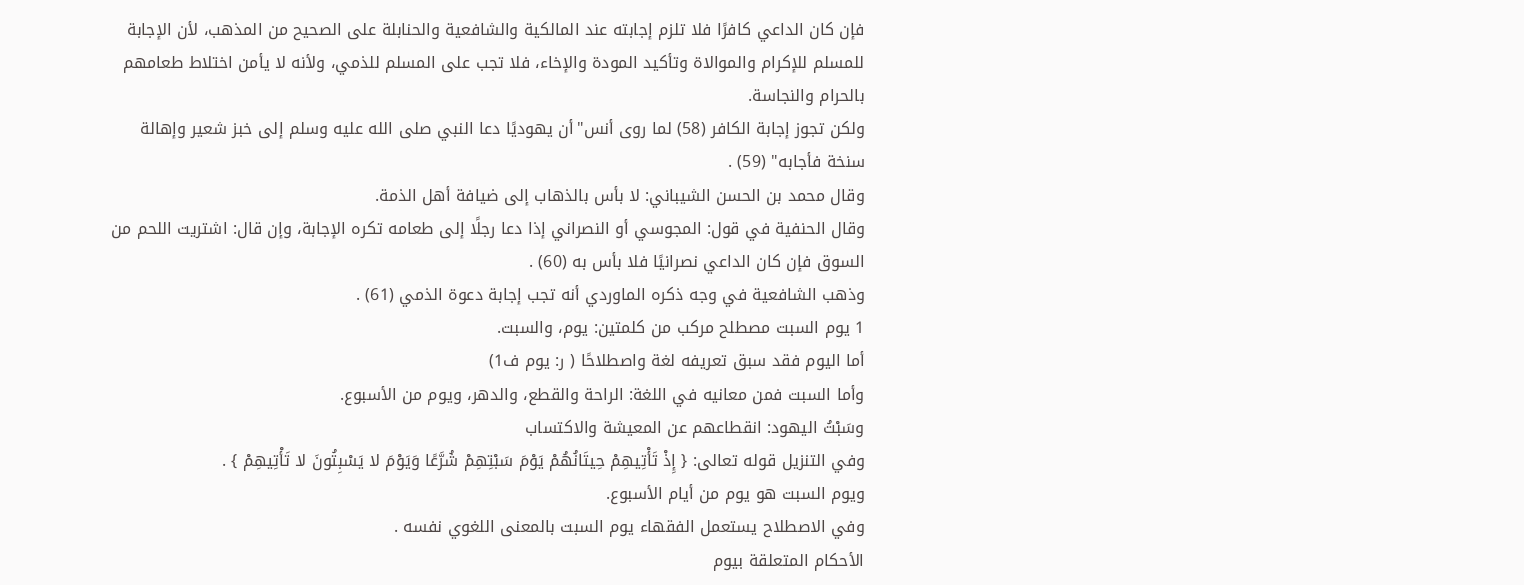فإن كان الداعي كافرًا فلا تلزم إجابته عند المالكية والشافعية والحنابلة على الصحيح من المذهب، لأن الإجابة للمسلم للإكرام والموالاة وتأكيد المودة والإخاء، فلا تجب على المسلم للذمي، ولأنه لا يأمن اختلاط طعامهم بالحرام والنجاسة.
ولكن تجوز إجابة الكافر (58) لما روى أنس"أن يهوديًا دعا النبي صلى الله عليه وسلم إلى خبز شعير وإهالة سنخة فأجابه" (59) .
وقال محمد بن الحسن الشيباني: لا بأس بالذهاب إلى ضيافة أهل الذمة.
وقال الحنفية في قول: المجوسي أو النصراني إذا دعا رجلًا إلى طعامه تكره الإجابة، وإن قال: اشتريت اللحم من السوق فإن كان الداعي نصرانيًا فلا بأس به (60) .
وذهب الشافعية في وجه ذكره الماوردي أنه تجب إجابة دعوة الذمي (61) .
1 يوم السبت مصطلح مركب من كلمتين: يوم، والسبت.
أما اليوم فقد سبق تعريفه لغة واصطلاحًا ( ر: يوم ف1)
وأما السبت فمن معانيه في اللغة: الراحة والقطع، والدهر، ويوم من الأسبوع.
وسَبْتُ اليهود: انقطاعهم عن المعيشة والاكتساب
وفي التنزيل قوله تعالى: { إِذْ تَأْتِيهِمْ حِيتَانُهُمْ يَوْمَ سَبْتِهِمْ شُرَّعًا وَيَوْمَ لا يَسْبِتُونَ لا تَأْتِيهِمْ } .
ويوم السبت هو يوم من أيام الأسبوع.
وفي الاصطلاح يستعمل الفقهاء يوم السبت بالمعنى اللغوي نفسه .
الأحكام المتعلقة بيوم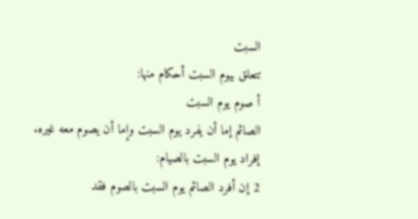السبت
تتعلق بيوم السبت أحكام منها:
أ صوم يوم السبت
الصائم إما أن يفرد يوم السبت وإما أن يصوم معه غيره.
إفراد يوم السبت بالصيام:
2 إن أفرد الصائم يوم السبت بالصوم فقد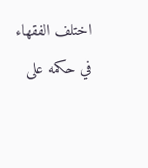اختلف الفقهاء في حكمه على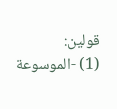قولين:
(1) -الموسوعة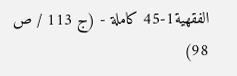الفقهية1-45 كاملة - (ج 113 / ص 98)